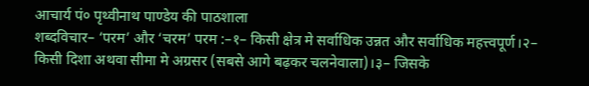आचार्य पं० पृथ्वीनाथ पाण्डेय की पाठशाला
शब्दविचार– ‘परम’ और ‘चरम’ परम :–१– किसी क्षेत्र मे सर्वाधिक उन्नत और सर्वाधिक महत्त्वपूर्ण।२– किसी दिशा अथवा सीमा मे अग्रसर (सबसे आगे बढ़कर चलनेवाला)।३– जिसके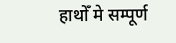हाथोँ मे सम्पूर्ण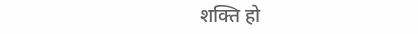शक्ति हो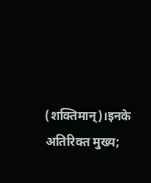(शक्तिमान्)।इनके अतिरिक्त मुख्य;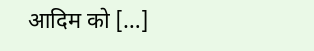आदिम को […]